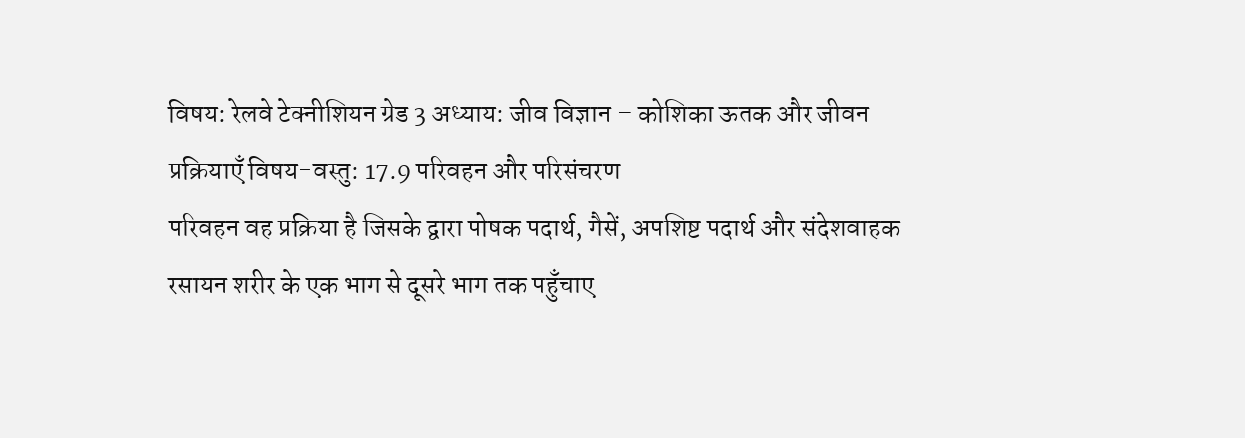विषय: रेलवे टेक्नीशियन ग्रेड 3 अध्याय: जीव विज्ञान – कोशिका ऊतक और जीवन प्रक्रियाएँ विषय-वस्तु: 17.9 परिवहन और परिसंचरण
परिवहन वह प्रक्रिया है जिसके द्वारा पोषक पदार्थ, गैसें, अपशिष्ट पदार्थ और संदेशवाहक रसायन शरीर के एक भाग से दूसरे भाग तक पहुँचाए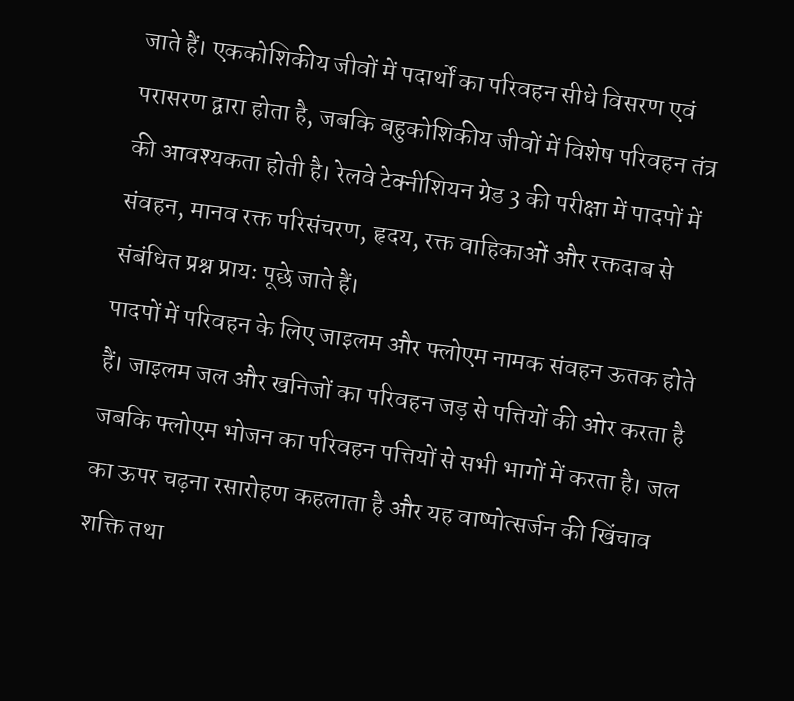जाते हैं। एककोशिकीय जीवों में पदार्थों का परिवहन सीधे विसरण एवं परासरण द्वारा होता है, जबकि बहुकोशिकीय जीवों में विशेष परिवहन तंत्र की आवश्यकता होती है। रेलवे टेक्नीशियन ग्रेड 3 की परीक्षा में पादपों में संवहन, मानव रक्त परिसंचरण, हृदय, रक्त वाहिकाओं और रक्तदाब से संबंधित प्रश्न प्रायः पूछे जाते हैं।
पादपों में परिवहन के लिए जाइलम और फ्लोएम नामक संवहन ऊतक होते हैं। जाइलम जल और खनिजों का परिवहन जड़ से पत्तियों की ओर करता है जबकि फ्लोएम भोजन का परिवहन पत्तियों से सभी भागों में करता है। जल का ऊपर चढ़ना रसारोहण कहलाता है और यह वाष्पोत्सर्जन की खिंचाव शक्ति तथा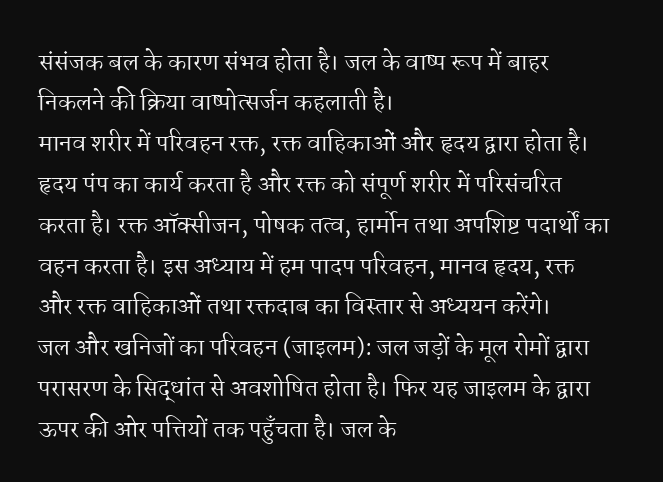संसंजक बल के कारण संभव होता है। जल के वाष्प रूप में बाहर निकलने की क्रिया वाष्पोत्सर्जन कहलाती है।
मानव शरीर में परिवहन रक्त, रक्त वाहिकाओं और हृदय द्वारा होता है। हृदय पंप का कार्य करता है और रक्त को संपूर्ण शरीर में परिसंचरित करता है। रक्त ऑक्सीजन, पोषक तत्व, हार्मोन तथा अपशिष्ट पदार्थों का वहन करता है। इस अध्याय में हम पादप परिवहन, मानव हृदय, रक्त और रक्त वाहिकाओं तथा रक्तदाब का विस्तार से अध्ययन करेंगे।
जल और खनिजों का परिवहन (जाइलम): जल जड़ों के मूल रोमों द्वारा परासरण के सिद्धांत से अवशोषित होता है। फिर यह जाइलम के द्वारा ऊपर की ओर पत्तियों तक पहुँचता है। जल के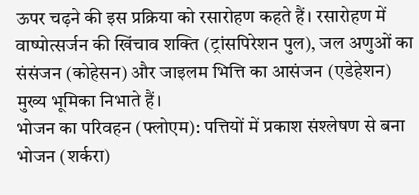ऊपर चढ़ने की इस प्रक्रिया को रसारोहण कहते हैं। रसारोहण में वाष्पोत्सर्जन की खिंचाव शक्ति (ट्रांसपिरेशन पुल), जल अणुओं का संसंजन (कोहेसन) और जाइलम भित्ति का आसंजन (एडेहेशन) मुख्य भूमिका निभाते हैं।
भोजन का परिवहन (फ्लोएम): पत्तियों में प्रकाश संश्लेषण से बना भोजन (शर्करा)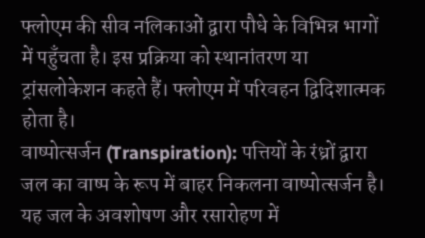फ्लोएम की सीव नलिकाओं द्वारा पौधे के विभिन्न भागों में पहुँचता है। इस प्रक्रिया को स्थानांतरण या ट्रांसलोकेशन कहते हैं। फ्लोएम में परिवहन द्विदिशात्मक होता है।
वाष्पोत्सर्जन (Transpiration): पत्तियों के रंध्रों द्वारा जल का वाष्प के रूप में बाहर निकलना वाष्पोत्सर्जन है। यह जल के अवशोषण और रसारोहण में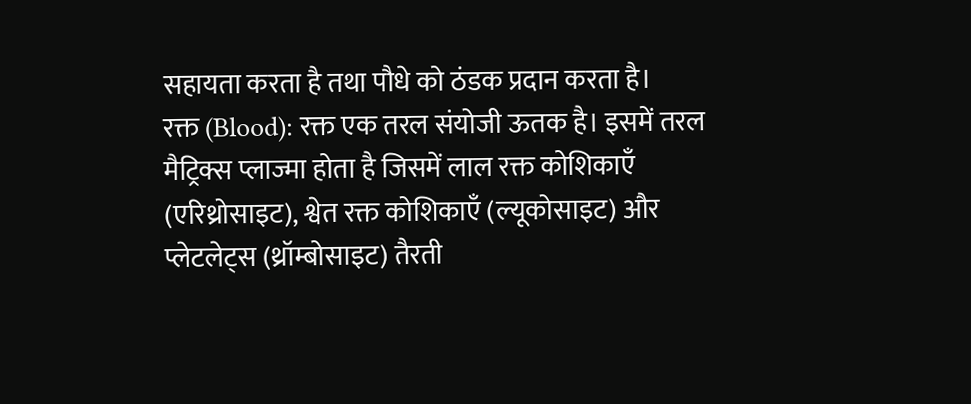सहायता करता है तथा पौधे को ठंडक प्रदान करता है।
रक्त (Blood): रक्त एक तरल संयोजी ऊतक है। इसमें तरल मैट्रिक्स प्लाज्मा होता है जिसमें लाल रक्त कोशिकाएँ (एरिथ्रोसाइट), श्वेत रक्त कोशिकाएँ (ल्यूकोसाइट) और प्लेटलेट्स (थ्रॉम्बोसाइट) तैरती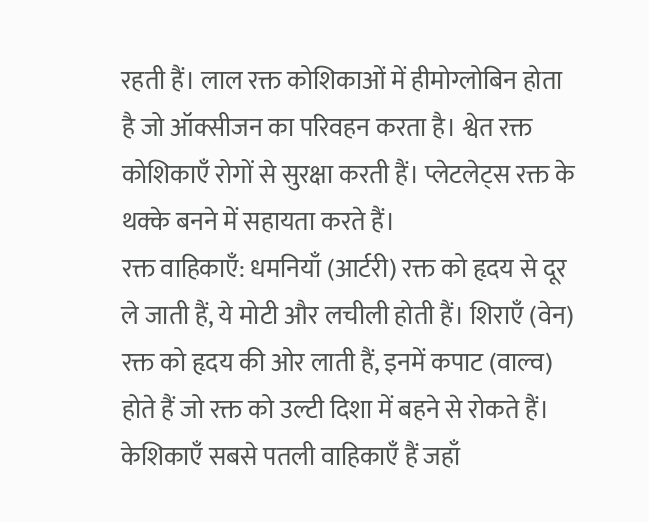रहती हैं। लाल रक्त कोशिकाओं में हीमोग्लोबिन होता है जो ऑक्सीजन का परिवहन करता है। श्वेत रक्त कोशिकाएँ रोगों से सुरक्षा करती हैं। प्लेटलेट्स रक्त के थक्के बनने में सहायता करते हैं।
रक्त वाहिकाएँ: धमनियाँ (आर्टरी) रक्त को हृदय से दूर ले जाती हैं, ये मोटी और लचीली होती हैं। शिराएँ (वेन) रक्त को हृदय की ओर लाती हैं, इनमें कपाट (वाल्व) होते हैं जो रक्त को उल्टी दिशा में बहने से रोकते हैं। केशिकाएँ सबसे पतली वाहिकाएँ हैं जहाँ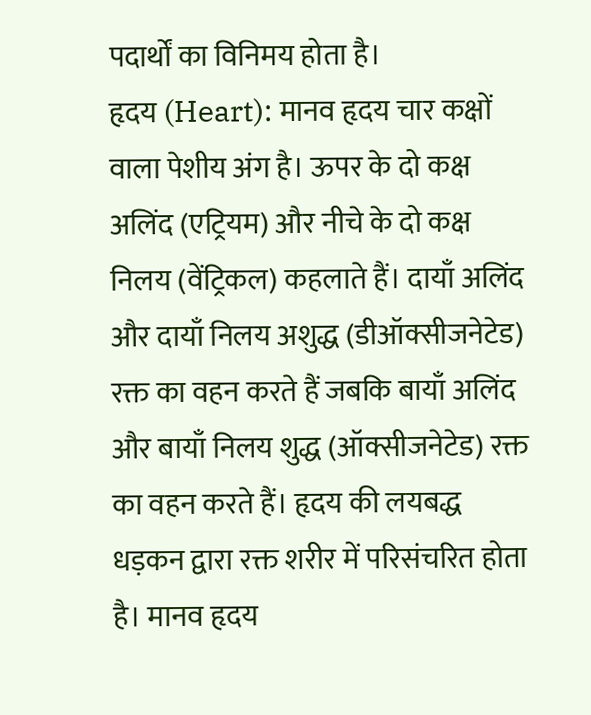पदार्थों का विनिमय होता है।
हृदय (Heart): मानव हृदय चार कक्षों वाला पेशीय अंग है। ऊपर के दो कक्ष अलिंद (एट्रियम) और नीचे के दो कक्ष निलय (वेंट्रिकल) कहलाते हैं। दायाँ अलिंद और दायाँ निलय अशुद्ध (डीऑक्सीजनेटेड) रक्त का वहन करते हैं जबकि बायाँ अलिंद और बायाँ निलय शुद्ध (ऑक्सीजनेटेड) रक्त का वहन करते हैं। हृदय की लयबद्ध धड़कन द्वारा रक्त शरीर में परिसंचरित होता है। मानव हृदय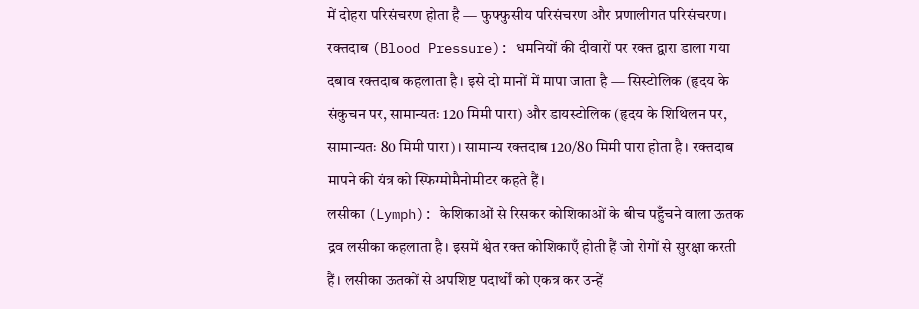में दोहरा परिसंचरण होता है — फुफ्फुसीय परिसंचरण और प्रणालीगत परिसंचरण।
रक्तदाब (Blood Pressure): धमनियों की दीवारों पर रक्त द्वारा डाला गया दबाव रक्तदाब कहलाता है। इसे दो मानों में मापा जाता है — सिस्टोलिक (हृदय के संकुचन पर, सामान्यतः 120 मिमी पारा) और डायस्टोलिक (हृदय के शिथिलन पर, सामान्यतः 80 मिमी पारा)। सामान्य रक्तदाब 120/80 मिमी पारा होता है। रक्तदाब मापने की यंत्र को स्फिग्मोमैनोमीटर कहते हैं।
लसीका (Lymph): केशिकाओं से रिसकर कोशिकाओं के बीच पहुँचने वाला ऊतक द्रव लसीका कहलाता है। इसमें श्वेत रक्त कोशिकाएँ होती हैं जो रोगों से सुरक्षा करती हैं। लसीका ऊतकों से अपशिष्ट पदार्थों को एकत्र कर उन्हें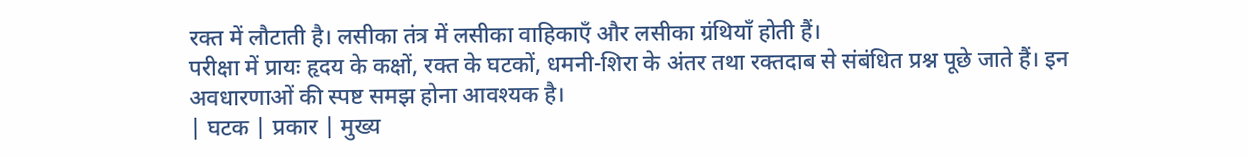रक्त में लौटाती है। लसीका तंत्र में लसीका वाहिकाएँ और लसीका ग्रंथियाँ होती हैं।
परीक्षा में प्रायः हृदय के कक्षों, रक्त के घटकों, धमनी-शिरा के अंतर तथा रक्तदाब से संबंधित प्रश्न पूछे जाते हैं। इन अवधारणाओं की स्पष्ट समझ होना आवश्यक है।
| घटक | प्रकार | मुख्य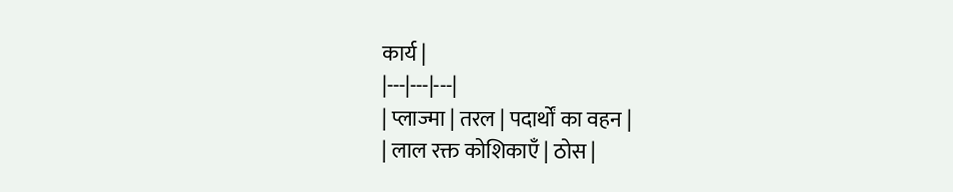कार्य |
|---|---|---|
| प्लाज्मा | तरल | पदार्थों का वहन |
| लाल रक्त कोशिकाएँ | ठोस |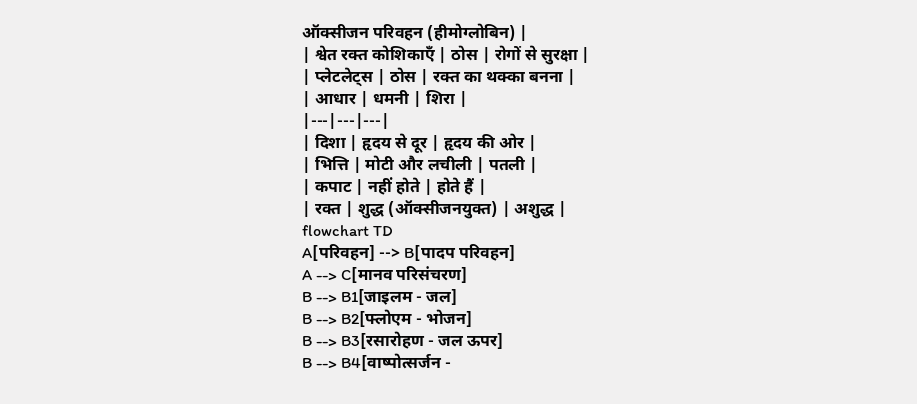ऑक्सीजन परिवहन (हीमोग्लोबिन) |
| श्वेत रक्त कोशिकाएँ | ठोस | रोगों से सुरक्षा |
| प्लेटलेट्स | ठोस | रक्त का थक्का बनना |
| आधार | धमनी | शिरा |
|---|---|---|
| दिशा | हृदय से दूर | हृदय की ओर |
| भित्ति | मोटी और लचीली | पतली |
| कपाट | नहीं होते | होते हैं |
| रक्त | शुद्ध (ऑक्सीजनयुक्त) | अशुद्ध |
flowchart TD
A[परिवहन] --> B[पादप परिवहन]
A --> C[मानव परिसंचरण]
B --> B1[जाइलम - जल]
B --> B2[फ्लोएम - भोजन]
B --> B3[रसारोहण - जल ऊपर]
B --> B4[वाष्पोत्सर्जन -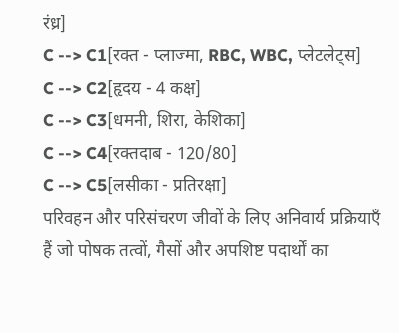रंध्र]
C --> C1[रक्त - प्लाज्मा, RBC, WBC, प्लेटलेट्स]
C --> C2[हृदय - 4 कक्ष]
C --> C3[धमनी, शिरा, केशिका]
C --> C4[रक्तदाब - 120/80]
C --> C5[लसीका - प्रतिरक्षा]
परिवहन और परिसंचरण जीवों के लिए अनिवार्य प्रक्रियाएँ हैं जो पोषक तत्वों, गैसों और अपशिष्ट पदार्थों का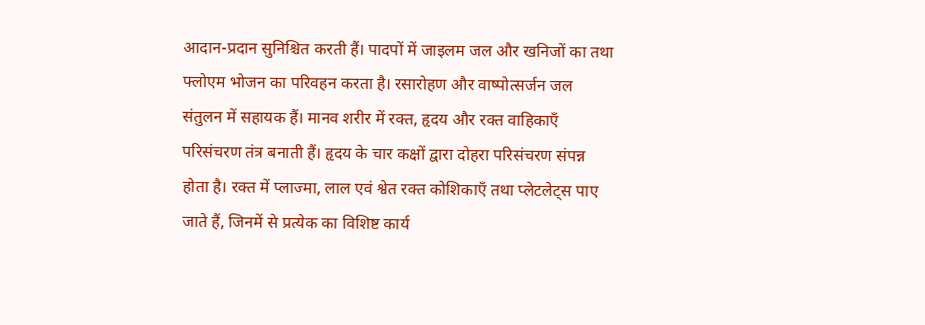आदान-प्रदान सुनिश्चित करती हैं। पादपों में जाइलम जल और खनिजों का तथा फ्लोएम भोजन का परिवहन करता है। रसारोहण और वाष्पोत्सर्जन जल संतुलन में सहायक हैं। मानव शरीर में रक्त, हृदय और रक्त वाहिकाएँ परिसंचरण तंत्र बनाती हैं। हृदय के चार कक्षों द्वारा दोहरा परिसंचरण संपन्न होता है। रक्त में प्लाज्मा, लाल एवं श्वेत रक्त कोशिकाएँ तथा प्लेटलेट्स पाए जाते हैं, जिनमें से प्रत्येक का विशिष्ट कार्य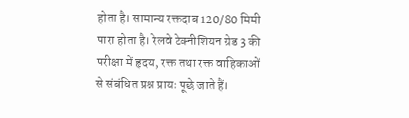होता है। सामान्य रक्तदाब 120/80 मिमी पारा होता है। रेलवे टेक्नीशियन ग्रेड 3 की परीक्षा में हृदय, रक्त तथा रक्त वाहिकाओं से संबंधित प्रश्न प्रायः पूछे जाते हैं।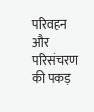परिवहन और परिसंचरण की पकड़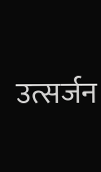उत्सर्जन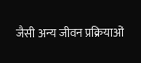जैसी अन्य जीवन प्रक्रियाओं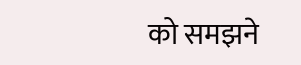को समझने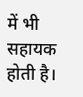में भी सहायक होती है।